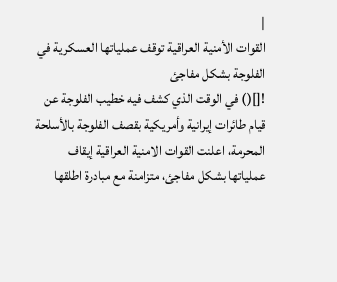|
القوات الأمنية العراقية توقف عملياتها العسكرية في الفلوجة بشكل مفاجئ
![]() في الوقت الذي كشف فيه خطيب الفلوجة عن قيام طائرات إيرانية وأمريكية بقصف الفلوجة بالأسلحة المحرمة، اعلنت القوات الامنية العراقية إيقاف عملياتها بشكل مفاجئ، متزامنة مع مبادرة اطلقها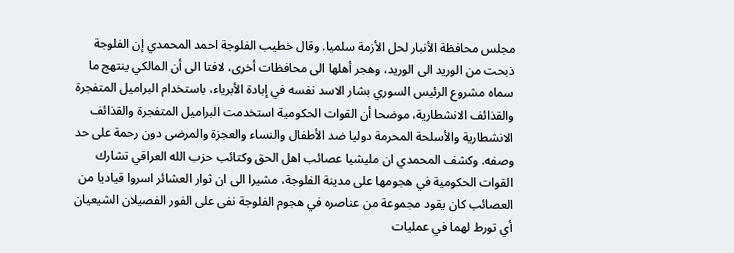مجلس محافظة الأنبار لحل الأزمة سلميا. وقال خطيب الفلوجة احمد المحمدي إن الفلوجة ذبحت من الوريد الى الوريد، وهجر أهلها الى محافظات أخرى، لافتا الى أن المالكي ينتهج ما سماه مشروع الرئيس السوري بشار الاسد نفسه في إبادة الأبرياء، باستخدام البراميل المتفجرة والقذائف الانشطارية، موضحا أن القوات الحكومية استخدمت البراميل المتفجرة والقذائف الانشطارية والأسلحة المحرمة دوليا ضد الأطفال والنساء والعجزة والمرضى دون رحمة على حد وصفه. وكشف المحمدي ان مليشيا عصائب اهل الحق وكتائب حزب الله العراقي تشارك القوات الحكومية في هجومها على مدينة الفلوجة، مشيرا الى ان ثوار العشائر اسروا قياديا من العصائب كان يقود مجموعة من عناصره في هجوم الفلوجة نفى على الفور الفصيلان الشيعيان أي تورط لهما في عمليات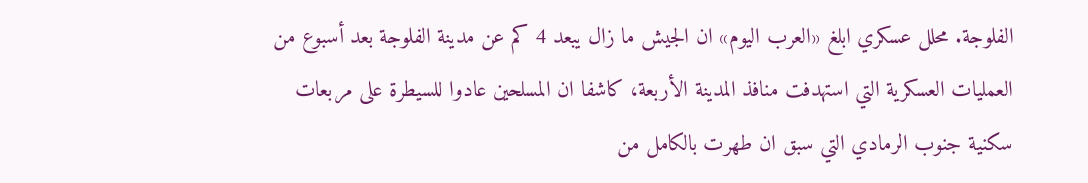الفلوجة. محلل عسكري ابلغ «العرب اليوم» ان الجيش ما زال يبعد 4 كم عن مدينة الفلوجة بعد أسبوع من العمليات العسكرية التي استهدفت منافذ المدينة الأربعة، كاشفا ان المسلحين عادوا للسيطرة على مربعات سكنية جنوب الرمادي التي سبق ان طهرت بالكامل من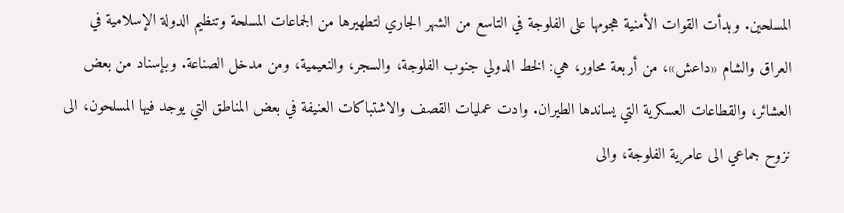المسلحين. وبدأت القوات الأمنية هجومها على الفلوجة في التاسع من الشهر الجاري لتطهيرها من الجماعات المسلحة وتنظيم الدولة الإسلامية في العراق والشام «داعش»، من أربعة محاور، هي: الخط الدولي جنوب الفلوجة، والسجر، والنعيمية، ومن مدخل الصناعة. وبإسناد من بعض العشائر، والقطاعات العسكرية التي يساندها الطيران. وادت عمليات القصف والاشتباكات العنيفة في بعض المناطق التي يوجد فيها المسلحون، الى نزوح جماعي الى عامرية الفلوجة، والى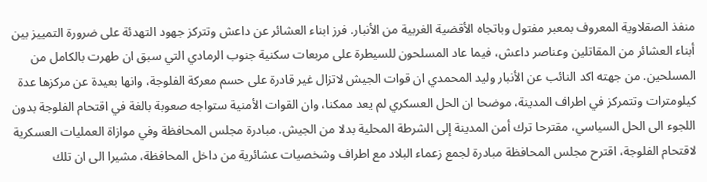منفذ الصقلاوية المعروف بمعبر مفتول وباتجاه الأقضية الغربية من الأنبار. فرز ابناء العشائر عن داعش وتتركز جهود التهدئة على ضرورة التمييز بين أبناء العشائر من المقاتلين وعناصر داعش، فيما عاد المسلحون للسيطرة على مربعات سكنية جنوب الرمادي التي سبق ان طهرت بالكامل من المسلحين. من جهته اكد النائب عن الأنبار وليد المحمدي ان قوات الجيش لاتزال غير قادرة على حسم معركة الفلوجة، وانها بعيدة عن مركزها عدة كيلومترات وتتمركز في اطراف المدينة، موضحا ان الحل العسكري لم يعد ممكنا، وان القوات الأمنية ستواجه صعوبة بالغة في اقتحام الفلوجة بدون اللجوء الى الحل السياسي، مقترحا ترك أمن المدينة إلى الشرطة المحلية بدلا من الجيش. مبادرة مجلس المحافظة وفي موازاة العمليات العسكرية لاقتحام الفلوجة، اقترح مجلس المحافظة مبادرة لجمع زعماء البلاد مع اطراف وشخصيات عشائرية من داخل المحافظة، مشيرا الى ان تلك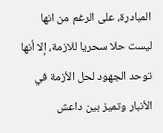المبادرة، على الرغم من انها ليست حلا سحريا للازمة، إلا أنها توحد الجهود لحل الأزمة في الأنبار وتميز بين داعش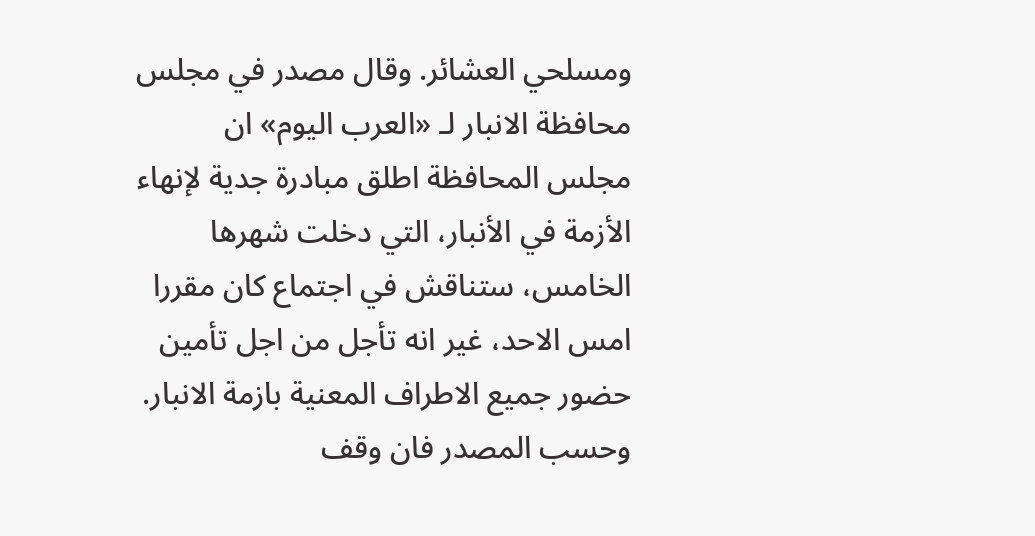ومسلحي العشائر. وقال مصدر في مجلس محافظة الانبار لـ «العرب اليوم» ان مجلس المحافظة اطلق مبادرة جدية لإنهاء الأزمة في الأنبار، التي دخلت شهرها الخامس، ستناقش في اجتماع كان مقررا امس الاحد، غير انه تأجل من اجل تأمين حضور جميع الاطراف المعنية بازمة الانبار. وحسب المصدر فان وقف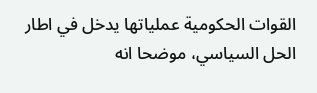القوات الحكومية عملياتها يدخل في اطار الحل السياسي، موضحا انه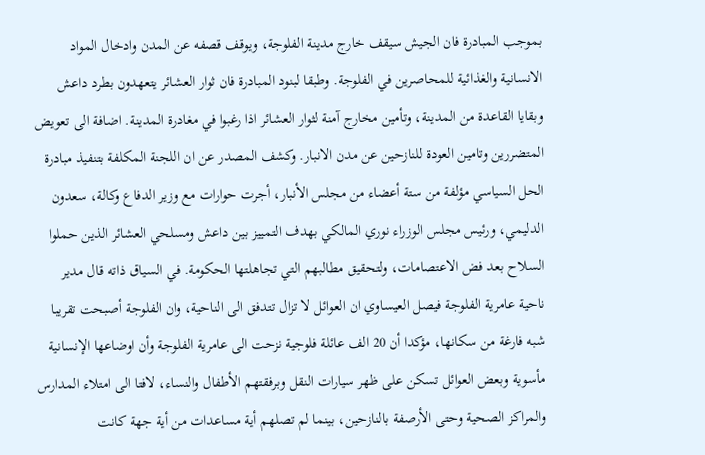بموجب المبادرة فان الجيش سيقف خارج مدينة الفلوجة، ويوقف قصفه عن المدن وادخال المواد الانسانية والغذائية للمحاصرين في الفلوجة. وطبقا لبنود المبادرة فان ثوار العشائر يتعهدون بطرد داعش وبقايا القاعدة من المدينة، وتأمين مخارج آمنة لثوار العشائر اذا رغبوا في مغادرة المدينة. اضافة الى تعويض المتضررين وتامين العودة للنازحين عن مدن الانبار. وكشف المصدر عن ان اللجنة المكلفة بتنفيذ مبادرة الحل السياسي مؤلفة من ستة أعضاء من مجلس الأنبار، أجرت حوارات مع وزير الدفاع وكالة، سعدون الدليمي، ورئيس مجلس الوزراء نوري المالكي بهدف التمييز بين داعش ومسلحي العشائر الذين حملوا السلاح بعد فض الاعتصامات، ولتحقيق مطالبهم التي تجاهلتها الحكومة. في السياق ذاته قال مدير ناحية عامرية الفلوجة فيصل العيساوي ان العوائل لا تزال تتدفق الى الناحية، وان الفلوجة أصبحت تقريبا شبه فارغة من سكانها، مؤكدا أن 20 الف عائلة فلوجية نزحت الى عامرية الفلوجة وأن اوضاعها الإنسانية مأسوية وبعض العوائل تسكن على ظهر سيارات النقل وبرفقتهم الأطفال والنساء، لافتا الى امتلاء المدارس والمراكز الصحية وحتى الأرصفة بالنازحين، بينما لم تصلهم أية مساعدات من أية جهة كانت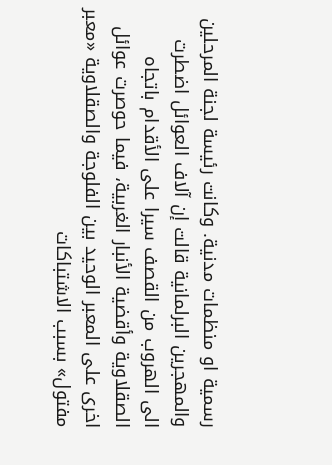رسمية او منظمات مدنية. وكانت رئيسة لجنة المرحلين والمهجرين البرلمانية قالت إن آلاف العوائل اضطرت الى الهروب من القصف سيرا على الأقدام باتجاه الصقلاوية وأقضية الأنبار الغربية، فيما حوصرت عوائل اخرى على المعبر الوحيد بين الفلوجة والصقلاوية «معبر مفتول» بسبب الاشتباكات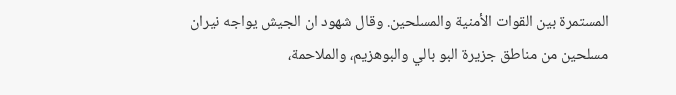المستمرة بين القوات الأمنية والمسلحين. وقال شهود ان الجيش يواجه نيران مسلحين من مناطق جزيرة البو بالي والبوهزيم، والملاحمة،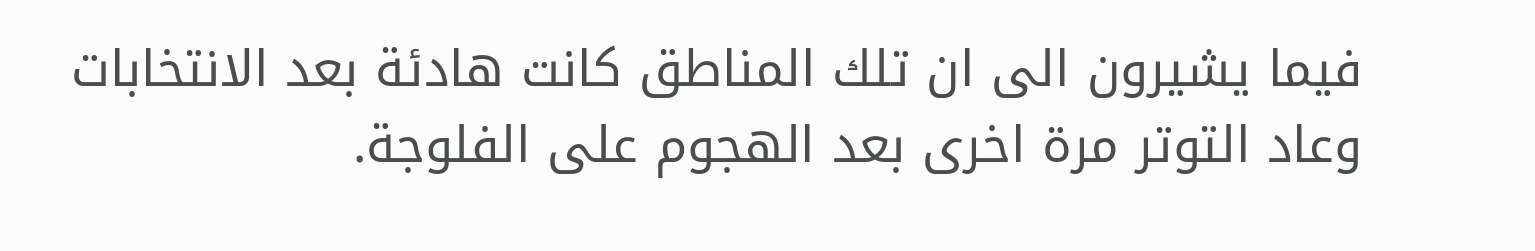فيما يشيرون الى ان تلك المناطق كانت هادئة بعد الانتخابات وعاد التوتر مرة اخرى بعد الهجوم على الفلوجة.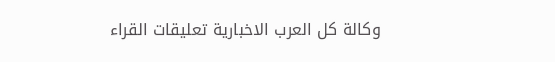وكالة كل العرب الاخبارية تعليقات القراء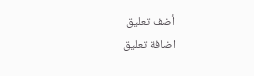أضف تعليق
اضافة تعليق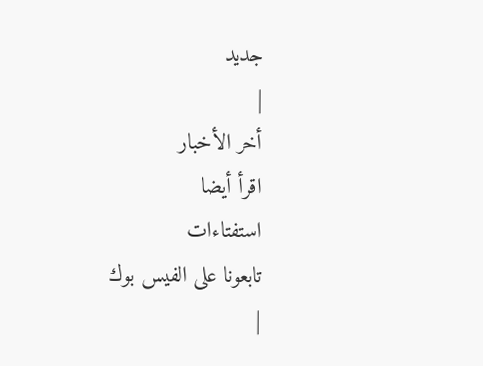جديد
|
أخر الأخبار
اقرأ أيضا
استفتاءات
تابعونا على الفيس بوك
|